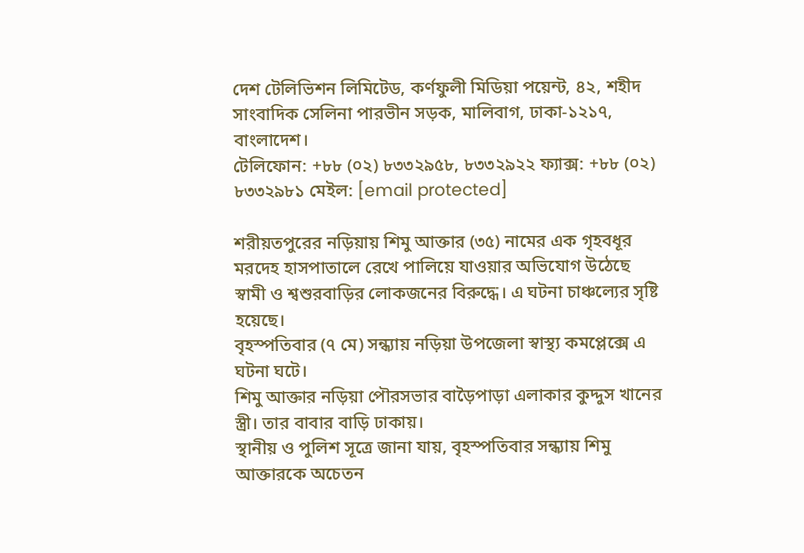দেশ টেলিভিশন লিমিটেড, কর্ণফুলী মিডিয়া পয়েন্ট, ৪২, শহীদ সাংবাদিক সেলিনা পারভীন সড়ক, মালিবাগ, ঢাকা-১২১৭, বাংলাদেশ।
টেলিফোন: +৮৮ (০২) ৮৩৩২৯৫৮, ৮৩৩২৯২২ ফ্যাক্স: +৮৮ (০২) ৮৩৩২৯৮১ মেইল: [email protected]

শরীয়তপুরের নড়িয়ায় শিমু আক্তার (৩৫) নামের এক গৃহবধূর মরদেহ হাসপাতালে রেখে পালিয়ে যাওয়ার অভিযোগ উঠেছে স্বামী ও শ্বশুরবাড়ির লোকজনের বিরুদ্ধে। এ ঘটনা চাঞ্চল্যের সৃষ্টি হয়েছে।
বৃহস্পতিবার (৭ মে) সন্ধ্যায় নড়িয়া উপজেলা স্বাস্থ্য কমপ্লেক্সে এ ঘটনা ঘটে।
শিমু আক্তার নড়িয়া পৌরসভার বাড়ৈপাড়া এলাকার কুদ্দুস খানের স্ত্রী। তার বাবার বাড়ি ঢাকায়।
স্থানীয় ও পুলিশ সূত্রে জানা যায়, বৃহস্পতিবার সন্ধ্যায় শিমু আক্তারকে অচেতন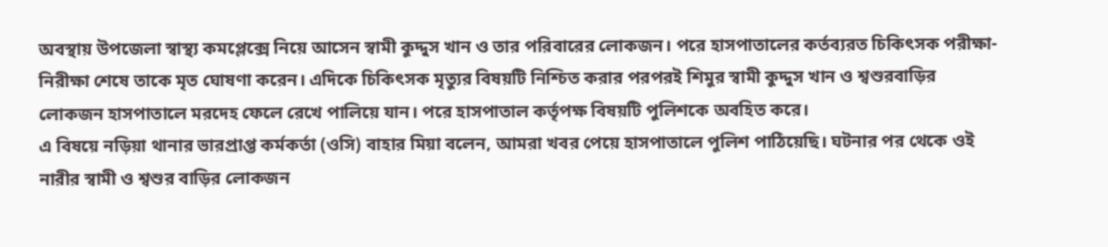অবস্থায় উপজেলা স্বাস্থ্য কমপ্লেক্সে নিয়ে আসেন স্বামী কুদ্দুস খান ও তার পরিবারের লোকজন। পরে হাসপাতালের কর্তব্যরত চিকিৎসক পরীক্ষা-নিরীক্ষা শেষে তাকে মৃত ঘোষণা করেন। এদিকে চিকিৎসক মৃত্যুর বিষয়টি নিশ্চিত করার পরপরই শিমুর স্বামী কুদ্দুস খান ও শ্বশুরবাড়ির লোকজন হাসপাতালে মরদেহ ফেলে রেখে পালিয়ে যান। পরে হাসপাতাল কর্তৃপক্ষ বিষয়টি পুলিশকে অবহিত করে।
এ বিষয়ে নড়িয়া থানার ভারপ্রাপ্ত কর্মকর্তা (ওসি) বাহার মিয়া বলেন, আমরা খবর পেয়ে হাসপাতালে পুলিশ পাঠিয়েছি। ঘটনার পর থেকে ওই নারীর স্বামী ও শ্বশুর বাড়ির লোকজন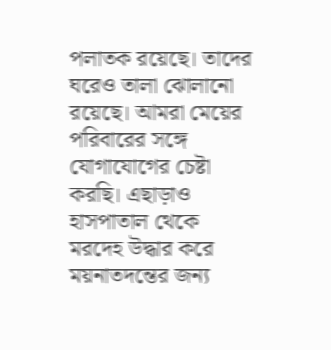পলাতক রয়েছে। তাদের ঘরেও তালা ঝোলানো রয়েছে। আমরা মেয়ের পরিবারের সঙ্গে যোগাযোগের চেষ্টা করছি। এছাড়াও হাসপাতাল থেকে মরদেহ উদ্ধার করে ময়নাতদন্তের জন্য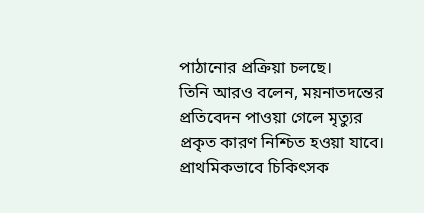পাঠানোর প্রক্রিয়া চলছে।
তিনি আরও বলেন, ময়নাতদন্তের প্রতিবেদন পাওয়া গেলে মৃত্যুর প্রকৃত কারণ নিশ্চিত হওয়া যাবে। প্রাথমিকভাবে চিকিৎসক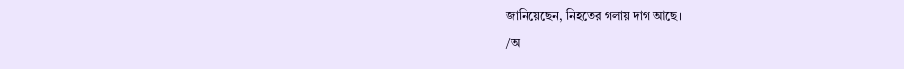জানিয়েছেন, নিহতের গলায় দাগ আছে।
/অ